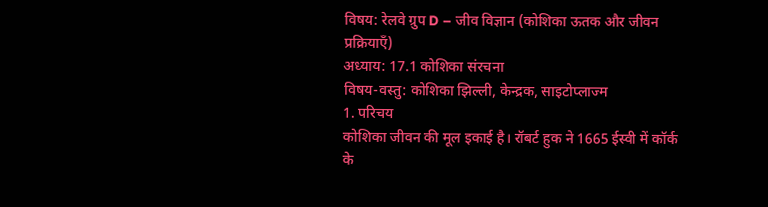विषय: रेलवे ग्रुप D – जीव विज्ञान (कोशिका ऊतक और जीवन प्रक्रियाएँ)
अध्याय: 17.1 कोशिका संरचना
विषय-वस्तु: कोशिका झिल्ली, केन्द्रक, साइटोप्लाज्म
1. परिचय
कोशिका जीवन की मूल इकाई है। रॉबर्ट हुक ने 1665 ईस्वी में कॉर्क के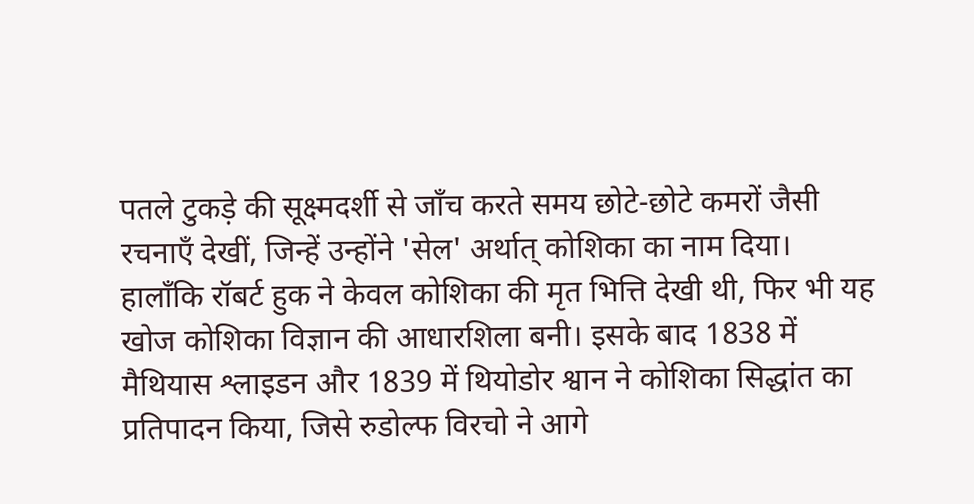पतले टुकड़े की सूक्ष्मदर्शी से जाँच करते समय छोटे-छोटे कमरों जैसी रचनाएँ देखीं, जिन्हें उन्होंने 'सेल' अर्थात् कोशिका का नाम दिया। हालाँकि रॉबर्ट हुक ने केवल कोशिका की मृत भित्ति देखी थी, फिर भी यह खोज कोशिका विज्ञान की आधारशिला बनी। इसके बाद 1838 में मैथियास श्लाइडन और 1839 में थियोडोर श्वान ने कोशिका सिद्धांत का प्रतिपादन किया, जिसे रुडोल्फ विरचो ने आगे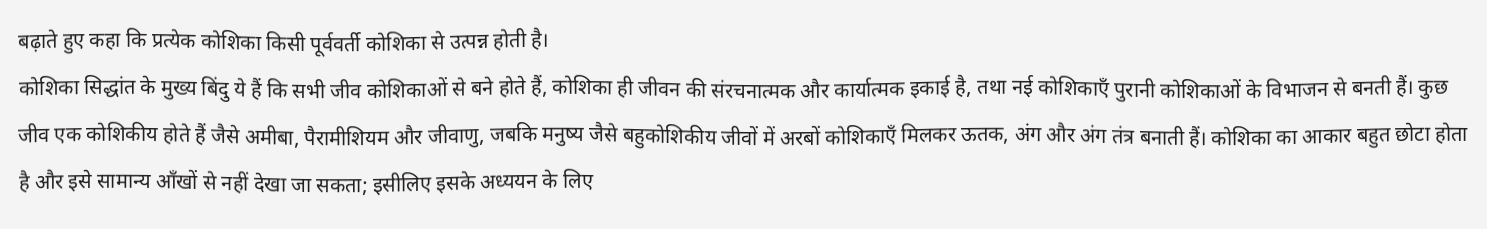बढ़ाते हुए कहा कि प्रत्येक कोशिका किसी पूर्ववर्ती कोशिका से उत्पन्न होती है।
कोशिका सिद्धांत के मुख्य बिंदु ये हैं कि सभी जीव कोशिकाओं से बने होते हैं, कोशिका ही जीवन की संरचनात्मक और कार्यात्मक इकाई है, तथा नई कोशिकाएँ पुरानी कोशिकाओं के विभाजन से बनती हैं। कुछ जीव एक कोशिकीय होते हैं जैसे अमीबा, पैरामीशियम और जीवाणु, जबकि मनुष्य जैसे बहुकोशिकीय जीवों में अरबों कोशिकाएँ मिलकर ऊतक, अंग और अंग तंत्र बनाती हैं। कोशिका का आकार बहुत छोटा होता है और इसे सामान्य आँखों से नहीं देखा जा सकता; इसीलिए इसके अध्ययन के लिए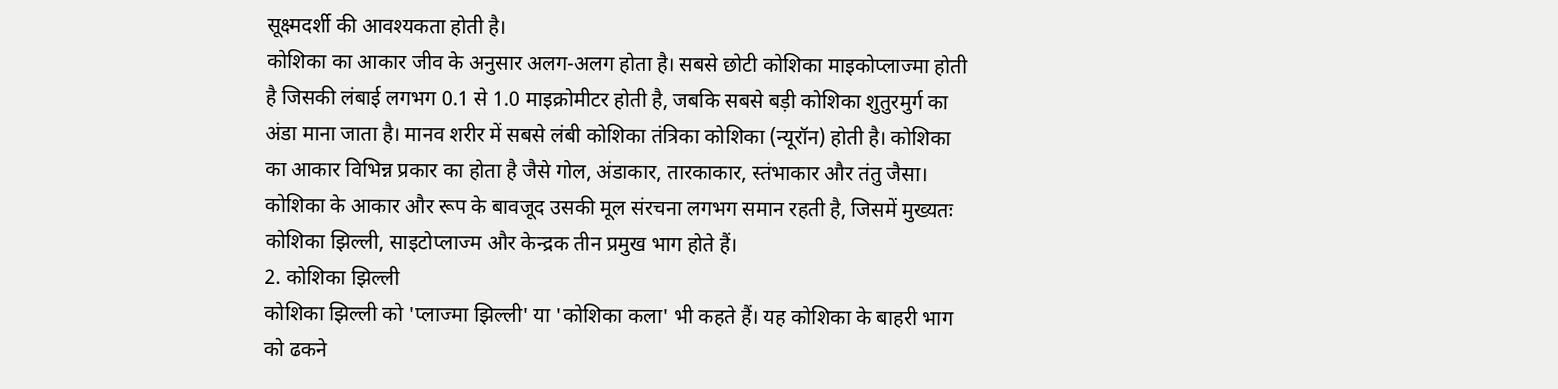सूक्ष्मदर्शी की आवश्यकता होती है।
कोशिका का आकार जीव के अनुसार अलग-अलग होता है। सबसे छोटी कोशिका माइकोप्लाज्मा होती है जिसकी लंबाई लगभग 0.1 से 1.0 माइक्रोमीटर होती है, जबकि सबसे बड़ी कोशिका शुतुरमुर्ग का अंडा माना जाता है। मानव शरीर में सबसे लंबी कोशिका तंत्रिका कोशिका (न्यूरॉन) होती है। कोशिका का आकार विभिन्न प्रकार का होता है जैसे गोल, अंडाकार, तारकाकार, स्तंभाकार और तंतु जैसा। कोशिका के आकार और रूप के बावजूद उसकी मूल संरचना लगभग समान रहती है, जिसमें मुख्यतः कोशिका झिल्ली, साइटोप्लाज्म और केन्द्रक तीन प्रमुख भाग होते हैं।
2. कोशिका झिल्ली
कोशिका झिल्ली को 'प्लाज्मा झिल्ली' या 'कोशिका कला' भी कहते हैं। यह कोशिका के बाहरी भाग को ढकने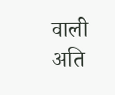वाली अति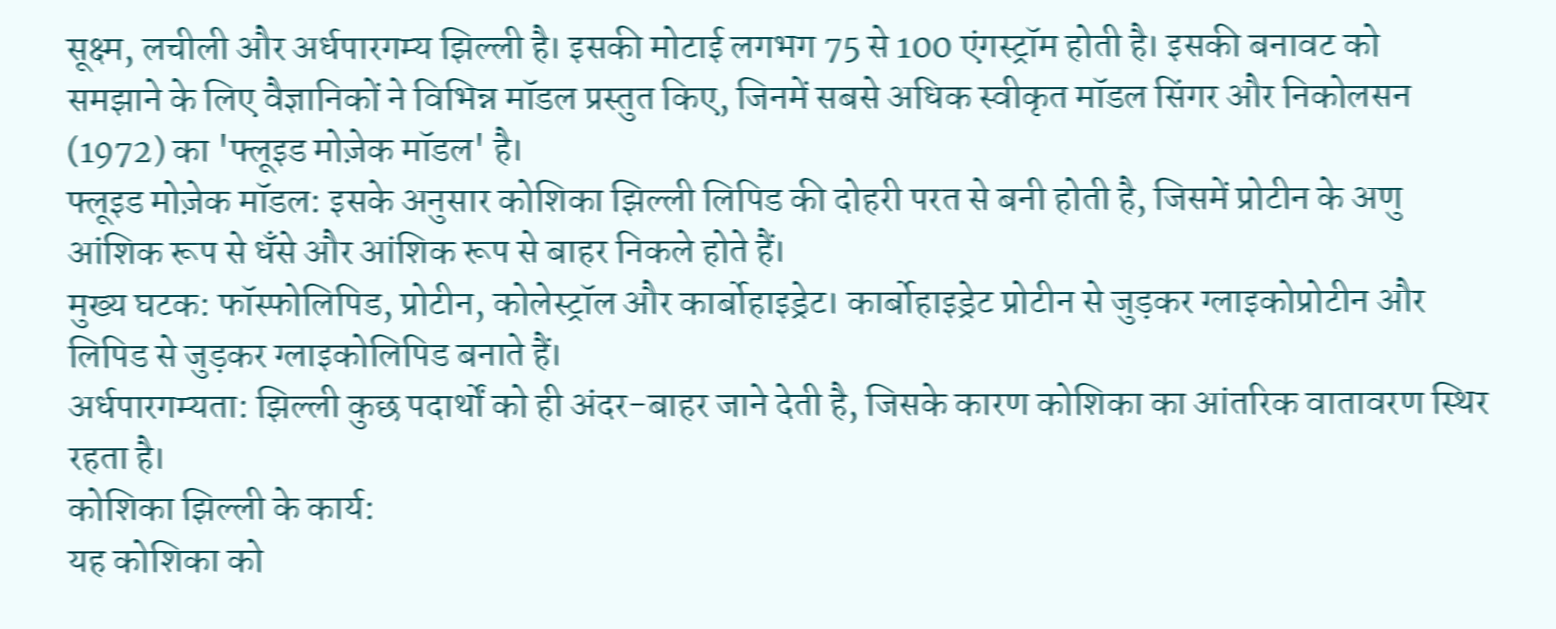सूक्ष्म, लचीली और अर्धपारगम्य झिल्ली है। इसकी मोटाई लगभग 75 से 100 एंगस्ट्रॉम होती है। इसकी बनावट को समझाने के लिए वैज्ञानिकों ने विभिन्न मॉडल प्रस्तुत किए, जिनमें सबसे अधिक स्वीकृत मॉडल सिंगर और निकोलसन (1972) का 'फ्लूइड मोज़ेक मॉडल' है।
फ्लूइड मोज़ेक मॉडल: इसके अनुसार कोशिका झिल्ली लिपिड की दोहरी परत से बनी होती है, जिसमें प्रोटीन के अणु आंशिक रूप से धँसे और आंशिक रूप से बाहर निकले होते हैं।
मुख्य घटक: फॉस्फोलिपिड, प्रोटीन, कोलेस्ट्रॉल और कार्बोहाइड्रेट। कार्बोहाइड्रेट प्रोटीन से जुड़कर ग्लाइकोप्रोटीन और लिपिड से जुड़कर ग्लाइकोलिपिड बनाते हैं।
अर्धपारगम्यता: झिल्ली कुछ पदार्थों को ही अंदर-बाहर जाने देती है, जिसके कारण कोशिका का आंतरिक वातावरण स्थिर रहता है।
कोशिका झिल्ली के कार्य:
यह कोशिका को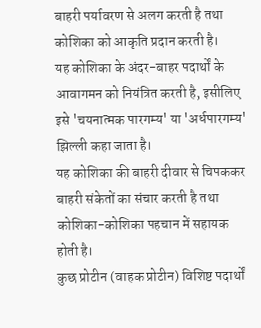बाहरी पर्यावरण से अलग करती है तथा कोशिका को आकृति प्रदान करती है।
यह कोशिका के अंदर-बाहर पदार्थों के आवागमन को नियंत्रित करती है, इसीलिए इसे 'चयनात्मक पारगम्य' या 'अर्धपारगम्य' झिल्ली कहा जाता है।
यह कोशिका की बाहरी दीवार से चिपककर बाहरी संकेतों का संचार करती है तथा कोशिका-कोशिका पहचान में सहायक होती है।
कुछ प्रोटीन (वाहक प्रोटीन) विशिष्ट पदार्थों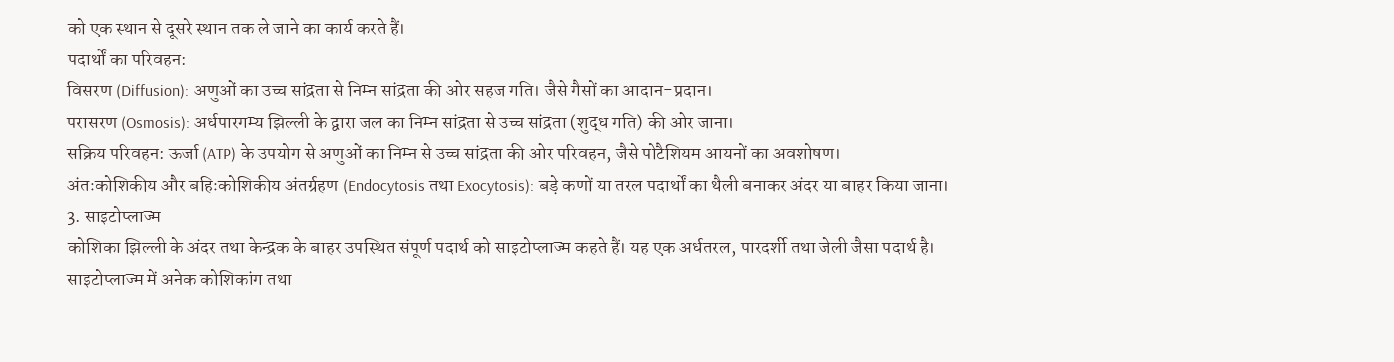को एक स्थान से दूसरे स्थान तक ले जाने का कार्य करते हैं।
पदार्थों का परिवहन:
विसरण (Diffusion): अणुओं का उच्च सांद्रता से निम्न सांद्रता की ओर सहज गति। जैसे गैसों का आदान-प्रदान।
परासरण (Osmosis): अर्धपारगम्य झिल्ली के द्वारा जल का निम्न सांद्रता से उच्च सांद्रता (शुद्ध गति) की ओर जाना।
सक्रिय परिवहन: ऊर्जा (ATP) के उपयोग से अणुओं का निम्न से उच्च सांद्रता की ओर परिवहन, जैसे पोटैशियम आयनों का अवशोषण।
अंतःकोशिकीय और बहिःकोशिकीय अंतर्ग्रहण (Endocytosis तथा Exocytosis): बड़े कणों या तरल पदार्थों का थैली बनाकर अंदर या बाहर किया जाना।
3. साइटोप्लाज्म
कोशिका झिल्ली के अंदर तथा केन्द्रक के बाहर उपस्थित संपूर्ण पदार्थ को साइटोप्लाज्म कहते हैं। यह एक अर्धतरल, पारदर्शी तथा जेली जैसा पदार्थ है। साइटोप्लाज्म में अनेक कोशिकांग तथा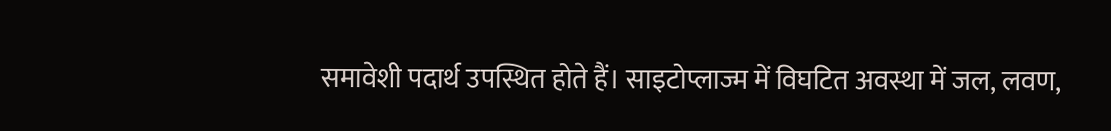समावेशी पदार्थ उपस्थित होते हैं। साइटोप्लाज्म में विघटित अवस्था में जल, लवण,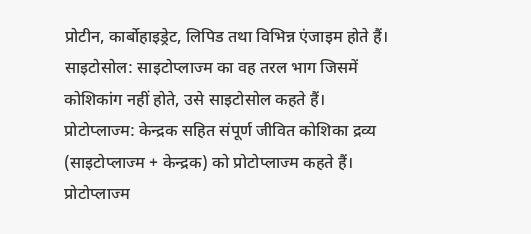प्रोटीन, कार्बोहाइड्रेट, लिपिड तथा विभिन्न एंजाइम होते हैं।
साइटोसोल: साइटोप्लाज्म का वह तरल भाग जिसमें कोशिकांग नहीं होते, उसे साइटोसोल कहते हैं।
प्रोटोप्लाज्म: केन्द्रक सहित संपूर्ण जीवित कोशिका द्रव्य (साइटोप्लाज्म + केन्द्रक) को प्रोटोप्लाज्म कहते हैं। प्रोटोप्लाज्म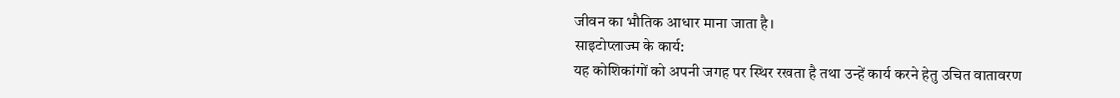जीवन का भौतिक आधार माना जाता है।
साइटोप्लाज्म के कार्य:
यह कोशिकांगों को अपनी जगह पर स्थिर रखता है तथा उन्हें कार्य करने हेतु उचित वातावरण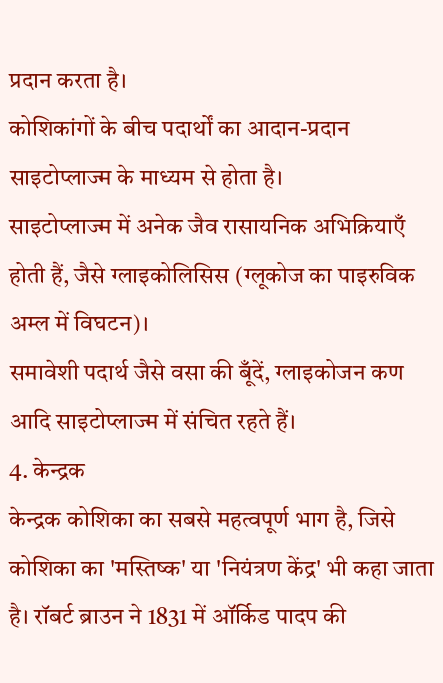प्रदान करता है।
कोशिकांगों के बीच पदार्थों का आदान-प्रदान साइटोप्लाज्म के माध्यम से होता है।
साइटोप्लाज्म में अनेक जैव रासायनिक अभिक्रियाएँ होती हैं, जैसे ग्लाइकोलिसिस (ग्लूकोज का पाइरुविक अम्ल में विघटन)।
समावेशी पदार्थ जैसे वसा की बूँदें, ग्लाइकोजन कण आदि साइटोप्लाज्म में संचित रहते हैं।
4. केन्द्रक
केन्द्रक कोशिका का सबसे महत्वपूर्ण भाग है, जिसे कोशिका का 'मस्तिष्क' या 'नियंत्रण केंद्र' भी कहा जाता है। रॉबर्ट ब्राउन ने 1831 में ऑर्किड पादप की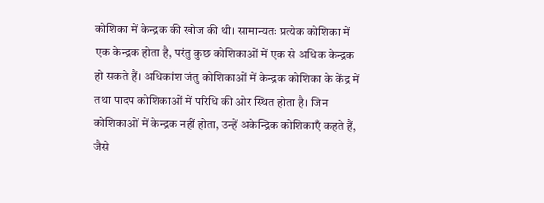कोशिका में केन्द्रक की खोज की थी। सामान्यतः प्रत्येक कोशिका में एक केन्द्रक होता है, परंतु कुछ कोशिकाओं में एक से अधिक केन्द्रक हो सकते हैं। अधिकांश जंतु कोशिकाओं में केन्द्रक कोशिका के केंद्र में तथा पादप कोशिकाओं में परिधि की ओर स्थित होता है। जिन कोशिकाओं में केन्द्रक नहीं होता, उन्हें अकेन्द्रिक कोशिकाएँ कहते हैं, जैसे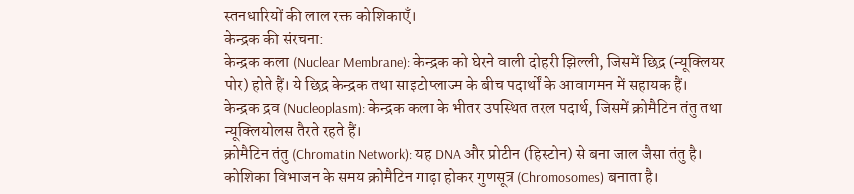स्तनधारियों की लाल रक्त कोशिकाएँ।
केन्द्रक की संरचना:
केन्द्रक कला (Nuclear Membrane): केन्द्रक को घेरने वाली दोहरी झिल्ली, जिसमें छिद्र (न्यूक्लियर पोर) होते हैं। ये छिद्र केन्द्रक तथा साइटोप्लाज्म के बीच पदार्थों के आवागमन में सहायक हैं।
केन्द्रक द्रव (Nucleoplasm): केन्द्रक कला के भीतर उपस्थित तरल पदार्थ, जिसमें क्रोमैटिन तंतु तथा न्यूक्लियोलस तैरते रहते हैं।
क्रोमैटिन तंतु (Chromatin Network): यह DNA और प्रोटीन (हिस्टोन) से बना जाल जैसा तंतु है। कोशिका विभाजन के समय क्रोमैटिन गाढ़ा होकर गुणसूत्र (Chromosomes) बनाता है।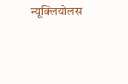न्यूक्लियोलस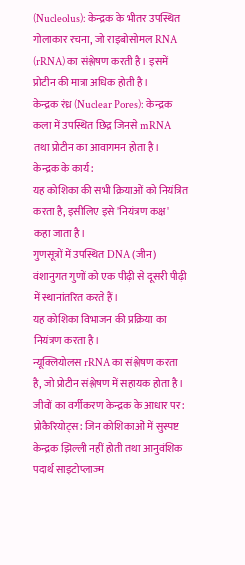(Nucleolus): केन्द्रक के भीतर उपस्थित गोलाकार रचना, जो राइबोसोमल RNA (rRNA) का संश्लेषण करती है। इसमें प्रोटीन की मात्रा अधिक होती है।
केन्द्रक रंध्र (Nuclear Pores): केन्द्रक कला में उपस्थित छिद्र जिनसे mRNA तथा प्रोटीन का आवागमन होता है।
केन्द्रक के कार्य:
यह कोशिका की सभी क्रियाओं को नियंत्रित करता है, इसीलिए इसे 'नियंत्रण कक्ष' कहा जाता है।
गुणसूत्रों में उपस्थित DNA (जीन) वंशानुगत गुणों को एक पीढ़ी से दूसरी पीढ़ी में स्थानांतरित करते हैं।
यह कोशिका विभाजन की प्रक्रिया का नियंत्रण करता है।
न्यूक्लियोलस rRNA का संश्लेषण करता है, जो प्रोटीन संश्लेषण में सहायक होता है।
जीवों का वर्गीकरण केन्द्रक के आधार पर:
प्रोकैरियोट्स: जिन कोशिकाओं में सुस्पष्ट केन्द्रक झिल्ली नहीं होती तथा आनुवंशिक पदार्थ साइटोप्लाज्म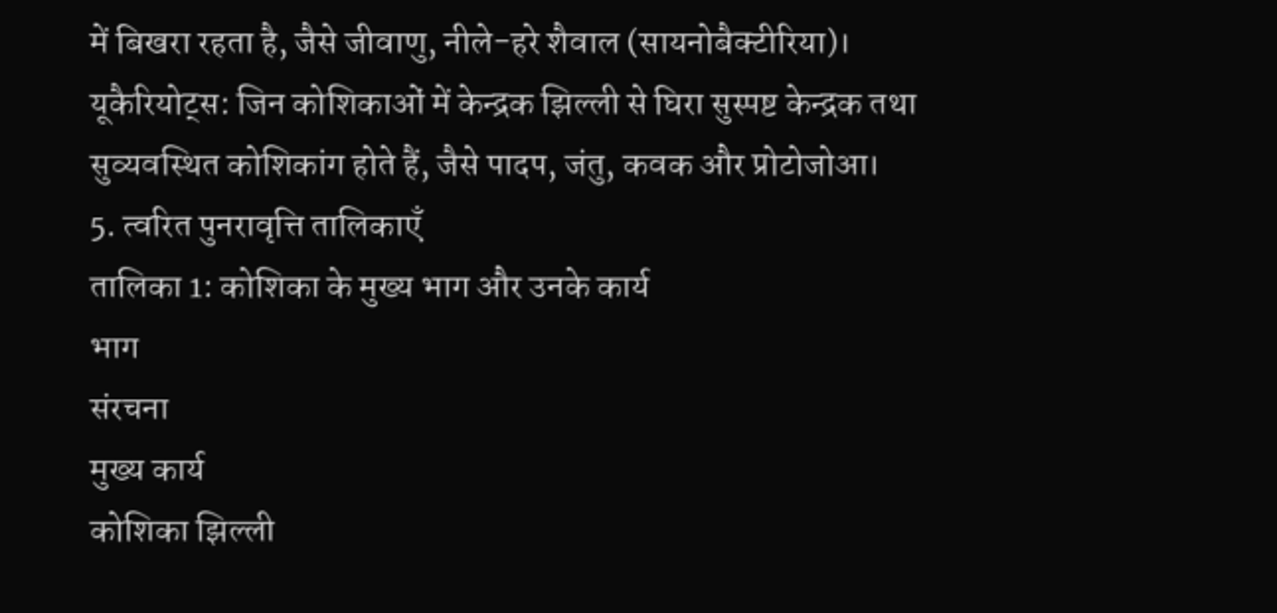में बिखरा रहता है, जैसे जीवाणु, नीले-हरे शैवाल (सायनोबैक्टीरिया)।
यूकैरियोट्स: जिन कोशिकाओं में केन्द्रक झिल्ली से घिरा सुस्पष्ट केन्द्रक तथा सुव्यवस्थित कोशिकांग होते हैं, जैसे पादप, जंतु, कवक और प्रोटोजोआ।
5. त्वरित पुनरावृत्ति तालिकाएँ
तालिका 1: कोशिका के मुख्य भाग और उनके कार्य
भाग
संरचना
मुख्य कार्य
कोशिका झिल्ली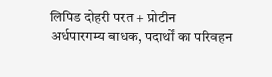लिपिड दोहरी परत + प्रोटीन
अर्धपारगम्य बाधक, पदार्थों का परिवहन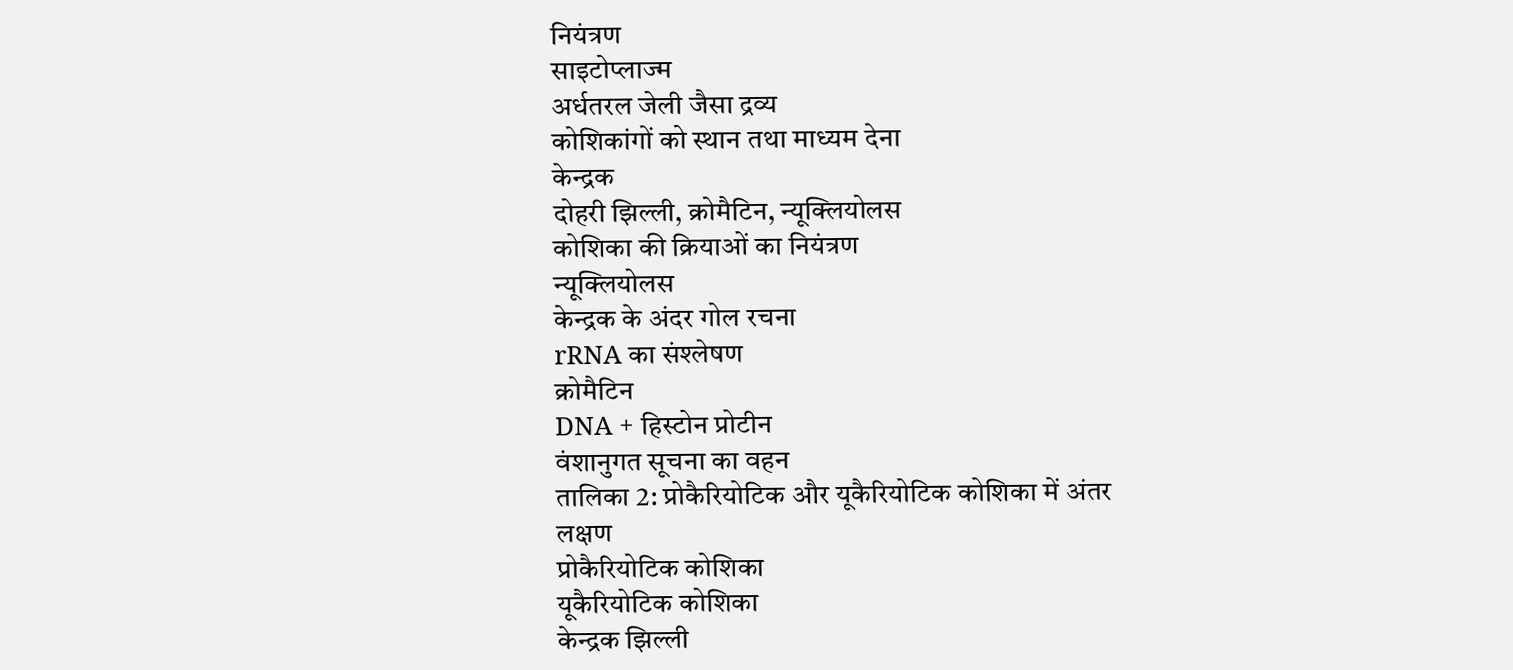नियंत्रण
साइटोप्लाज्म
अर्धतरल जेली जैसा द्रव्य
कोशिकांगों को स्थान तथा माध्यम देना
केन्द्रक
दोहरी झिल्ली, क्रोमैटिन, न्यूक्लियोलस
कोशिका की क्रियाओं का नियंत्रण
न्यूक्लियोलस
केन्द्रक के अंदर गोल रचना
rRNA का संश्लेषण
क्रोमैटिन
DNA + हिस्टोन प्रोटीन
वंशानुगत सूचना का वहन
तालिका 2: प्रोकैरियोटिक और यूकैरियोटिक कोशिका में अंतर
लक्षण
प्रोकैरियोटिक कोशिका
यूकैरियोटिक कोशिका
केन्द्रक झिल्ली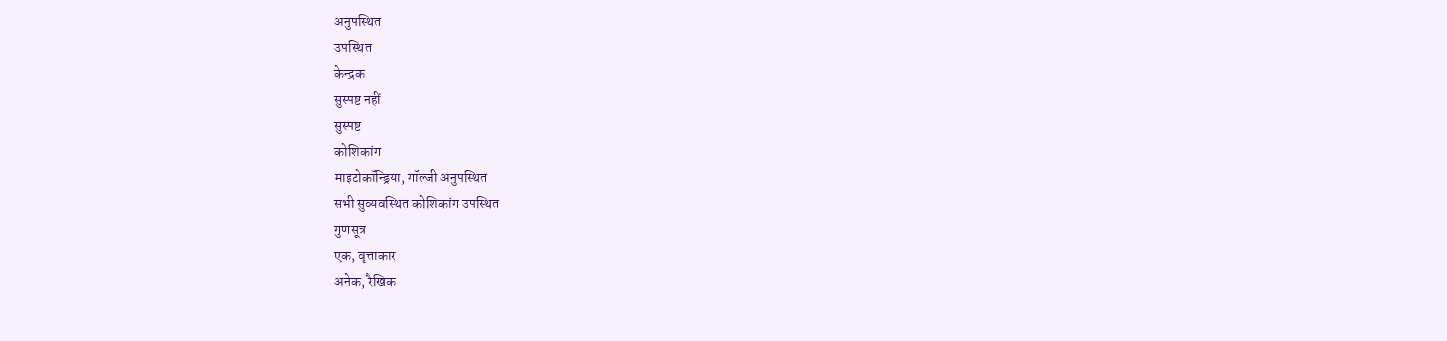अनुपस्थित
उपस्थित
केन्द्रक
सुस्पष्ट नहीं
सुस्पष्ट
कोशिकांग
माइटोकॉन्ड्रिया, गॉल्जी अनुपस्थित
सभी सुव्यवस्थित कोशिकांग उपस्थित
गुणसूत्र
एक, वृत्ताकार
अनेक, रैखिक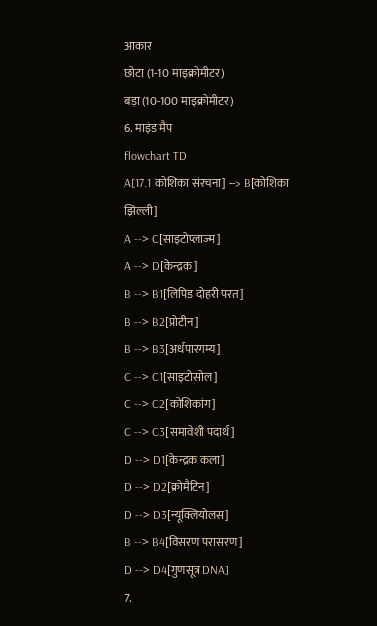आकार
छोटा (1-10 माइक्रोमीटर)
बड़ा (10-100 माइक्रोमीटर)
6. माइंड मैप
flowchart TD
A[17.1 कोशिका संरचना] --> B[कोशिका झिल्ली]
A --> C[साइटोप्लाज्म]
A --> D[केन्द्रक]
B --> B1[लिपिड दोहरी परत]
B --> B2[प्रोटीन]
B --> B3[अर्धपारगम्य]
C --> C1[साइटोसोल]
C --> C2[कोशिकांग]
C --> C3[समावेशी पदार्थ]
D --> D1[केन्द्रक कला]
D --> D2[क्रोमैटिन]
D --> D3[न्यूक्लियोलस]
B --> B4[विसरण परासरण]
D --> D4[गुणसूत्र DNA]
7.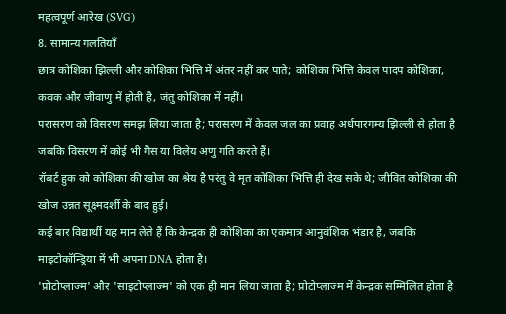महत्वपूर्ण आरेख (SVG)
8. सामान्य गलतियाँ
छात्र कोशिका झिल्ली और कोशिका भित्ति में अंतर नहीं कर पाते; कोशिका भित्ति केवल पादप कोशिका, कवक और जीवाणु में होती है, जंतु कोशिका में नहीं।
परासरण को विसरण समझ लिया जाता है; परासरण में केवल जल का प्रवाह अर्धपारगम्य झिल्ली से होता है जबकि विसरण में कोई भी गैस या विलेय अणु गति करते हैं।
रॉबर्ट हुक को कोशिका की खोज का श्रेय है परंतु वे मृत कोशिका भित्ति ही देख सके थे; जीवित कोशिका की खोज उन्नत सूक्ष्मदर्शी के बाद हुई।
कई बार विद्यार्थी यह मान लेते हैं कि केन्द्रक ही कोशिका का एकमात्र आनुवंशिक भंडार है, जबकि माइटोकॉन्ड्रिया में भी अपना DNA होता है।
'प्रोटोप्लाज्म' और 'साइटोप्लाज्म' को एक ही मान लिया जाता है; प्रोटोप्लाज्म में केन्द्रक सम्मिलित होता है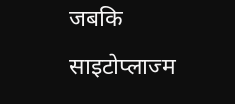जबकि साइटोप्लाज्म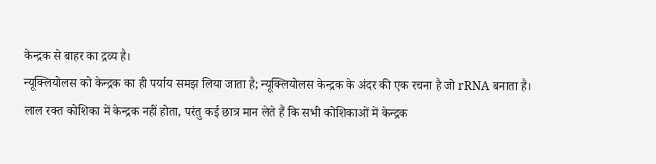केन्द्रक से बाहर का द्रव्य है।
न्यूक्लियोलस को केन्द्रक का ही पर्याय समझ लिया जाता है; न्यूक्लियोलस केन्द्रक के अंदर की एक रचना है जो rRNA बनाता है।
लाल रक्त कोशिका में केन्द्रक नहीं होता, परंतु कई छात्र मान लेते हैं कि सभी कोशिकाओं में केन्द्रक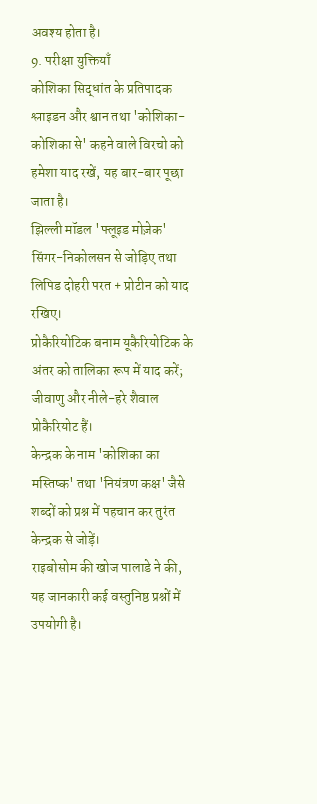अवश्य होता है।
9. परीक्षा युक्तियाँ
कोशिका सिद्धांत के प्रतिपादक श्लाइडन और श्वान तथा 'कोशिका-कोशिका से' कहने वाले विरचो को हमेशा याद रखें, यह बार-बार पूछा जाता है।
झिल्ली मॉडल 'फ्लूइड मोज़ेक' सिंगर-निकोलसन से जोड़िए तथा लिपिड दोहरी परत + प्रोटीन को याद रखिए।
प्रोकैरियोटिक बनाम यूकैरियोटिक के अंतर को तालिका रूप में याद करें; जीवाणु और नीले-हरे शैवाल प्रोकैरियोट हैं।
केन्द्रक के नाम 'कोशिका का मस्तिष्क' तथा 'नियंत्रण कक्ष' जैसे शब्दों को प्रश्न में पहचान कर तुरंत केन्द्रक से जोड़ें।
राइबोसोम की खोज पालाडे ने की, यह जानकारी कई वस्तुनिष्ठ प्रश्नों में उपयोगी है।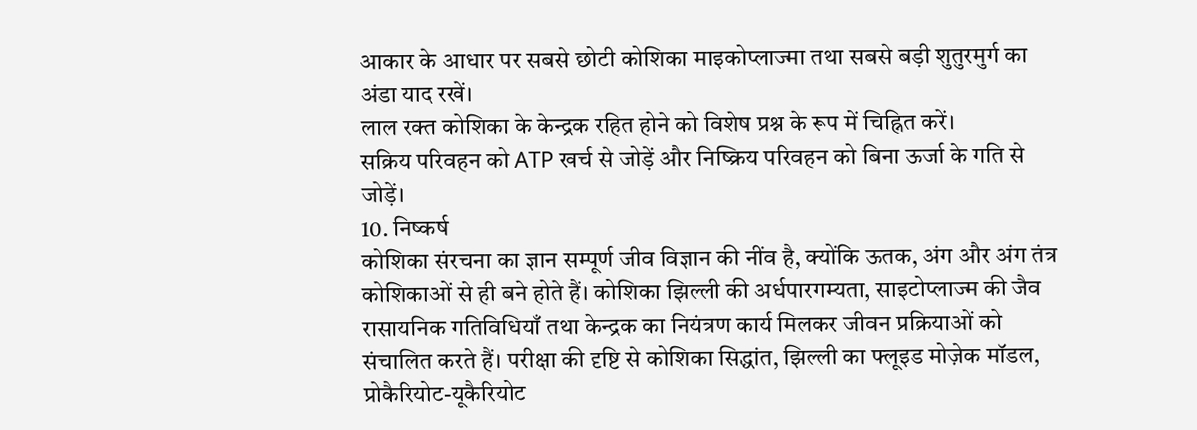आकार के आधार पर सबसे छोटी कोशिका माइकोप्लाज्मा तथा सबसे बड़ी शुतुरमुर्ग का अंडा याद रखें।
लाल रक्त कोशिका के केन्द्रक रहित होने को विशेष प्रश्न के रूप में चिह्नित करें।
सक्रिय परिवहन को ATP खर्च से जोड़ें और निष्क्रिय परिवहन को बिना ऊर्जा के गति से जोड़ें।
10. निष्कर्ष
कोशिका संरचना का ज्ञान सम्पूर्ण जीव विज्ञान की नींव है, क्योंकि ऊतक, अंग और अंग तंत्र कोशिकाओं से ही बने होते हैं। कोशिका झिल्ली की अर्धपारगम्यता, साइटोप्लाज्म की जैव रासायनिक गतिविधियाँ तथा केन्द्रक का नियंत्रण कार्य मिलकर जीवन प्रक्रियाओं को संचालित करते हैं। परीक्षा की दृष्टि से कोशिका सिद्धांत, झिल्ली का फ्लूइड मोज़ेक मॉडल, प्रोकैरियोट-यूकैरियोट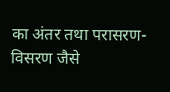का अंतर तथा परासरण-विसरण जैसे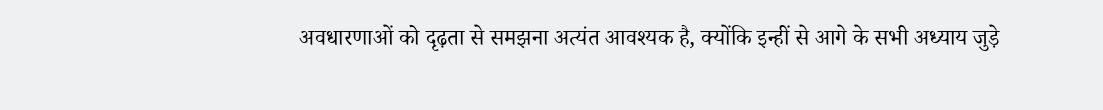अवधारणाओं को दृढ़ता से समझना अत्यंत आवश्यक है, क्योंकि इन्हीं से आगे के सभी अध्याय जुड़े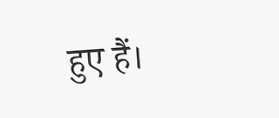हुए हैं।